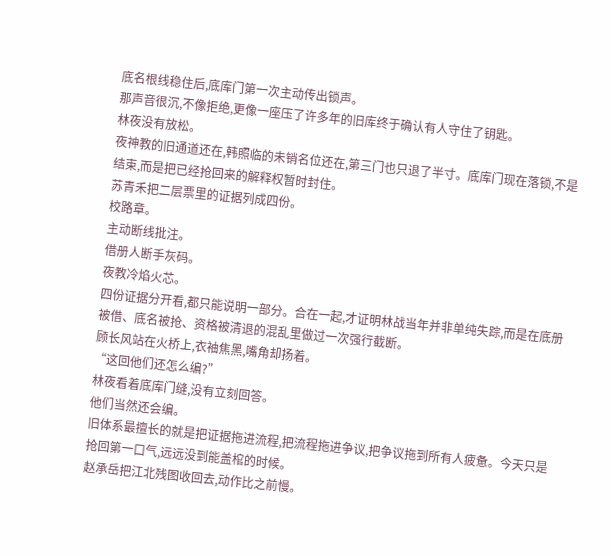底名根线稳住后,底库门第一次主动传出锁声。
那声音很沉,不像拒绝,更像一座压了许多年的旧库终于确认有人守住了钥匙。
林夜没有放松。
夜神教的旧通道还在,韩照临的未销名位还在,第三门也只退了半寸。底库门现在落锁,不是结束,而是把已经抢回来的解释权暂时封住。
苏青禾把二层票里的证据列成四份。
校路章。
主动断线批注。
借册人断手灰码。
夜教冷焰火芯。
四份证据分开看,都只能说明一部分。合在一起,才证明林战当年并非单纯失踪,而是在底册被借、底名被抢、资格被清退的混乱里做过一次强行截断。
顾长风站在火桥上,衣袖焦黑,嘴角却扬着。
“这回他们还怎么编?”
林夜看着底库门缝,没有立刻回答。
他们当然还会编。
旧体系最擅长的就是把证据拖进流程,把流程拖进争议,把争议拖到所有人疲惫。今天只是抢回第一口气,远远没到能盖棺的时候。
赵承岳把江北残图收回去,动作比之前慢。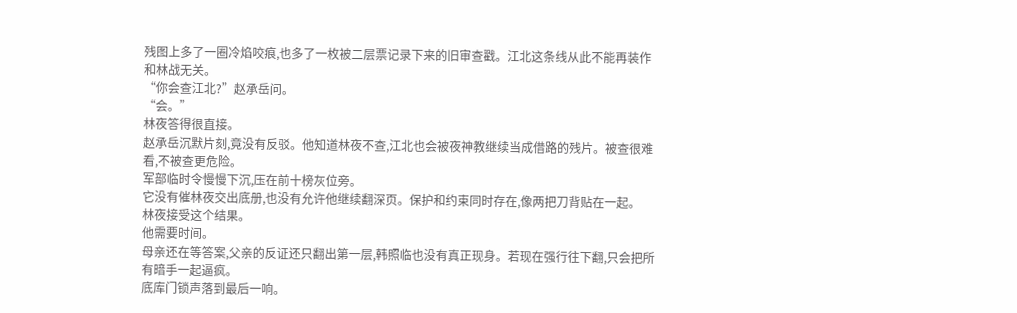残图上多了一圈冷焰咬痕,也多了一枚被二层票记录下来的旧审查戳。江北这条线从此不能再装作和林战无关。
“你会查江北?”赵承岳问。
“会。”
林夜答得很直接。
赵承岳沉默片刻,竟没有反驳。他知道林夜不查,江北也会被夜神教继续当成借路的残片。被查很难看,不被查更危险。
军部临时令慢慢下沉,压在前十榜灰位旁。
它没有催林夜交出底册,也没有允许他继续翻深页。保护和约束同时存在,像两把刀背贴在一起。
林夜接受这个结果。
他需要时间。
母亲还在等答案,父亲的反证还只翻出第一层,韩照临也没有真正现身。若现在强行往下翻,只会把所有暗手一起逼疯。
底库门锁声落到最后一响。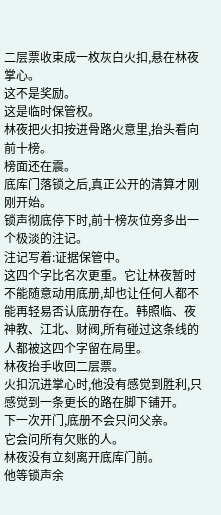二层票收束成一枚灰白火扣,悬在林夜掌心。
这不是奖励。
这是临时保管权。
林夜把火扣按进骨路火意里,抬头看向前十榜。
榜面还在震。
底库门落锁之后,真正公开的清算才刚刚开始。
锁声彻底停下时,前十榜灰位旁多出一个极淡的注记。
注记写着:证据保管中。
这四个字比名次更重。它让林夜暂时不能随意动用底册,却也让任何人都不能再轻易否认底册存在。韩照临、夜神教、江北、财阀,所有碰过这条线的人都被这四个字留在局里。
林夜抬手收回二层票。
火扣沉进掌心时,他没有感觉到胜利,只感觉到一条更长的路在脚下铺开。
下一次开门,底册不会只问父亲。
它会问所有欠账的人。
林夜没有立刻离开底库门前。
他等锁声余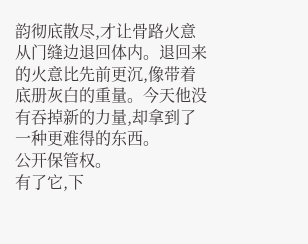韵彻底散尽,才让骨路火意从门缝边退回体内。退回来的火意比先前更沉,像带着底册灰白的重量。今天他没有吞掉新的力量,却拿到了一种更难得的东西。
公开保管权。
有了它,下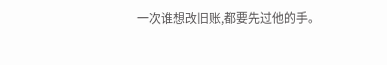一次谁想改旧账,都要先过他的手。